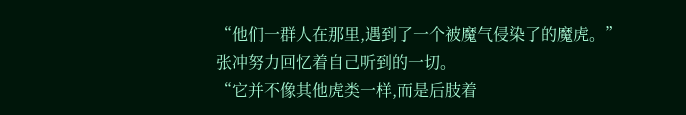“他们一群人在那里,遇到了一个被魔气侵染了的魔虎。”
张冲努力回忆着自己听到的一切。
“它并不像其他虎类一样,而是后肢着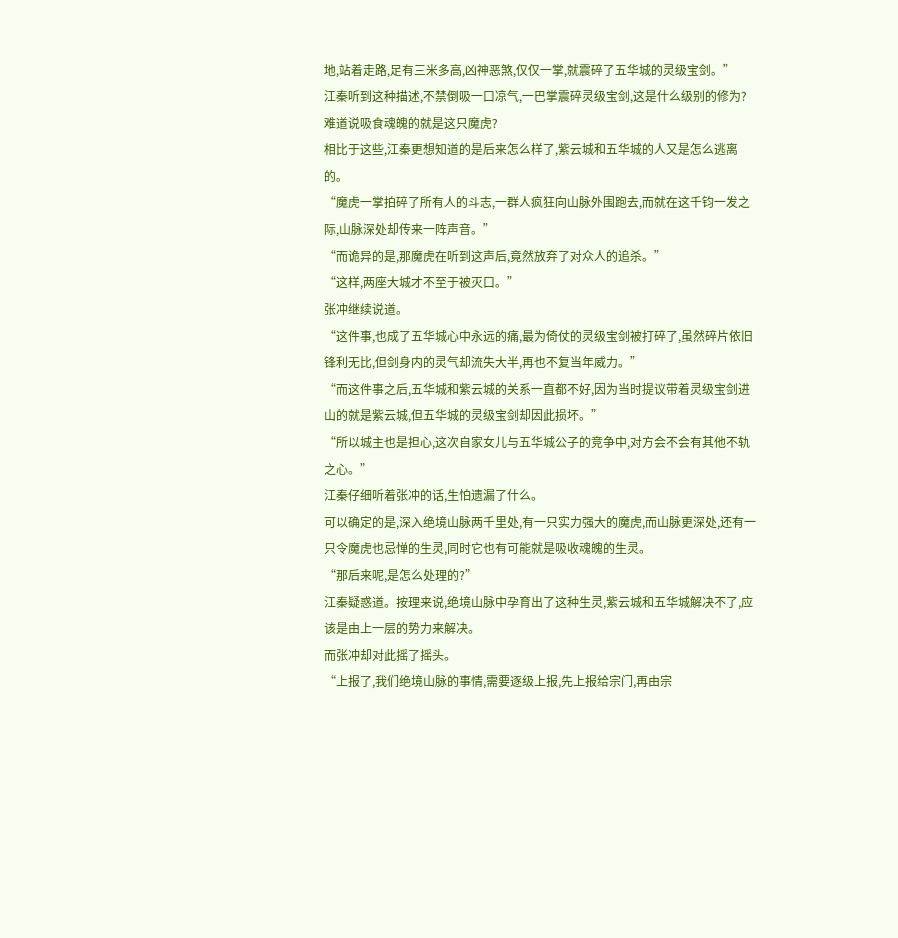地,站着走路,足有三米多高,凶神恶煞,仅仅一掌,就震碎了五华城的灵级宝剑。”
江秦听到这种描述,不禁倒吸一口凉气,一巴掌震碎灵级宝剑,这是什么级别的修为?
难道说吸食魂魄的就是这只魔虎?
相比于这些,江秦更想知道的是后来怎么样了,紫云城和五华城的人又是怎么逃离的。
“魔虎一掌拍碎了所有人的斗志,一群人疯狂向山脉外围跑去,而就在这千钧一发之际,山脉深处却传来一阵声音。”
“而诡异的是,那魔虎在听到这声后,竟然放弃了对众人的追杀。”
“这样,两座大城才不至于被灭口。”
张冲继续说道。
“这件事,也成了五华城心中永远的痛,最为倚仗的灵级宝剑被打碎了,虽然碎片依旧锋利无比,但剑身内的灵气却流失大半,再也不复当年威力。”
“而这件事之后,五华城和紫云城的关系一直都不好,因为当时提议带着灵级宝剑进山的就是紫云城,但五华城的灵级宝剑却因此损坏。”
“所以城主也是担心,这次自家女儿与五华城公子的竞争中,对方会不会有其他不轨之心。”
江秦仔细听着张冲的话,生怕遗漏了什么。
可以确定的是,深入绝境山脉两千里处,有一只实力强大的魔虎,而山脉更深处,还有一只令魔虎也忌惮的生灵,同时它也有可能就是吸收魂魄的生灵。
“那后来呢,是怎么处理的?”
江秦疑惑道。按理来说,绝境山脉中孕育出了这种生灵,紫云城和五华城解决不了,应该是由上一层的势力来解决。
而张冲却对此摇了摇头。
“上报了,我们绝境山脉的事情,需要逐级上报,先上报给宗门,再由宗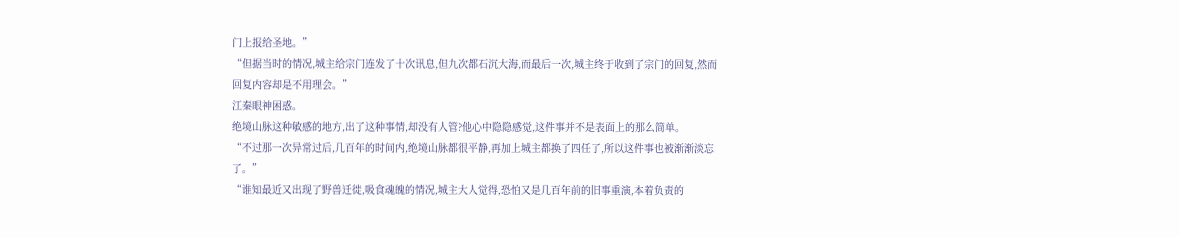门上报给圣地。”
“但据当时的情况,城主给宗门连发了十次讯息,但九次都石沉大海,而最后一次,城主终于收到了宗门的回复,然而回复内容却是不用理会。”
江秦眼神困惑。
绝境山脉这种敏感的地方,出了这种事情,却没有人管?他心中隐隐感觉,这件事并不是表面上的那么简单。
“不过那一次异常过后,几百年的时间内,绝境山脉都很平静,再加上城主都换了四任了,所以这件事也被渐渐淡忘了。”
“谁知最近又出现了野兽迁徙,吸食魂魄的情况,城主大人觉得,恐怕又是几百年前的旧事重演,本着负责的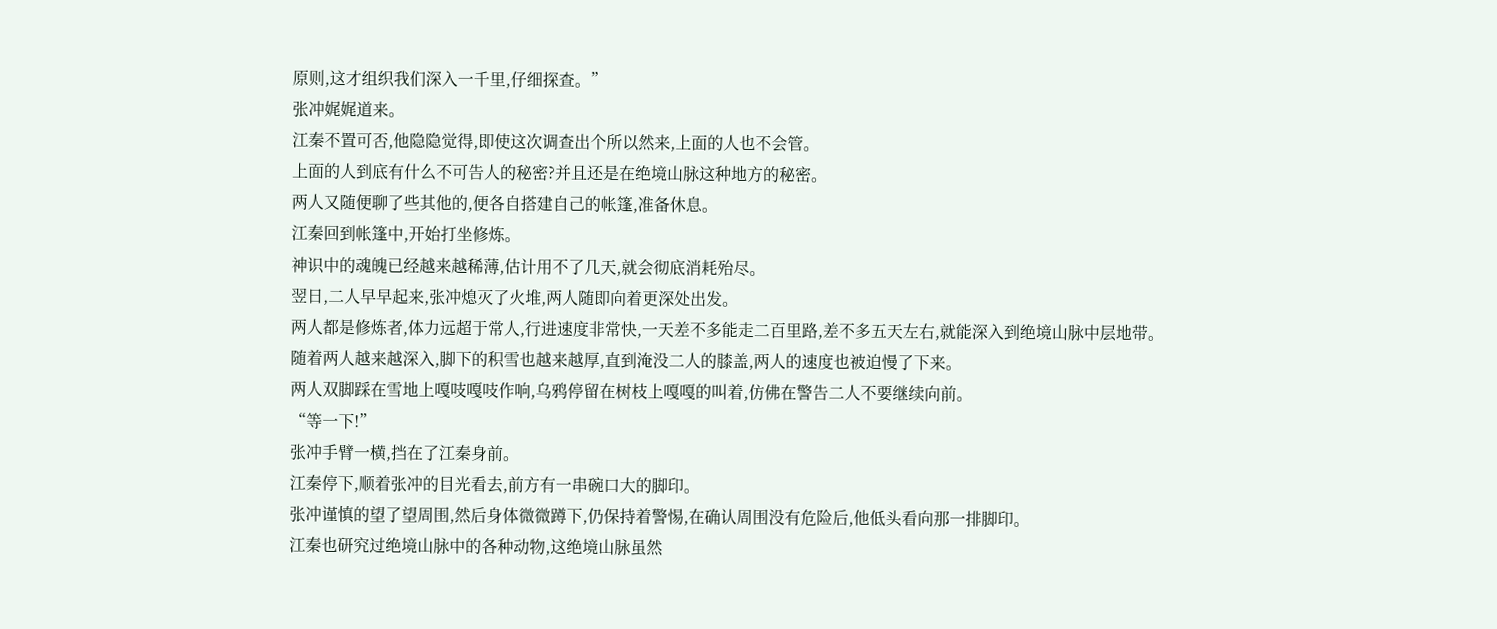原则,这才组织我们深入一千里,仔细探查。”
张冲娓娓道来。
江秦不置可否,他隐隐觉得,即使这次调查出个所以然来,上面的人也不会管。
上面的人到底有什么不可告人的秘密?并且还是在绝境山脉这种地方的秘密。
两人又随便聊了些其他的,便各自搭建自己的帐篷,准备休息。
江秦回到帐篷中,开始打坐修炼。
神识中的魂魄已经越来越稀薄,估计用不了几天,就会彻底消耗殆尽。
翌日,二人早早起来,张冲熄灭了火堆,两人随即向着更深处出发。
两人都是修炼者,体力远超于常人,行进速度非常快,一天差不多能走二百里路,差不多五天左右,就能深入到绝境山脉中层地带。
随着两人越来越深入,脚下的积雪也越来越厚,直到淹没二人的膝盖,两人的速度也被迫慢了下来。
两人双脚踩在雪地上嘎吱嘎吱作响,乌鸦停留在树枝上嘎嘎的叫着,仿佛在警告二人不要继续向前。
“等一下!”
张冲手臂一横,挡在了江秦身前。
江秦停下,顺着张冲的目光看去,前方有一串碗口大的脚印。
张冲谨慎的望了望周围,然后身体微微蹲下,仍保持着警惕,在确认周围没有危险后,他低头看向那一排脚印。
江秦也研究过绝境山脉中的各种动物,这绝境山脉虽然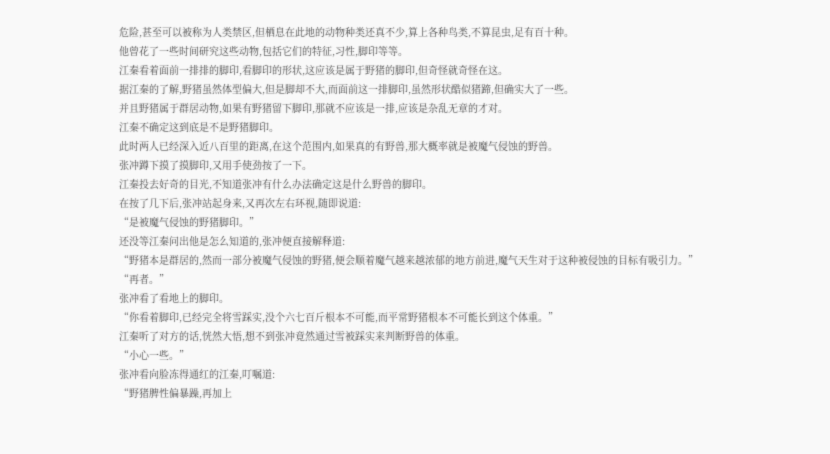危险,甚至可以被称为人类禁区,但栖息在此地的动物种类还真不少,算上各种鸟类,不算昆虫,足有百十种。
他曾花了一些时间研究这些动物,包括它们的特征,习性,脚印等等。
江秦看着面前一排排的脚印,看脚印的形状,这应该是属于野猪的脚印,但奇怪就奇怪在这。
据江秦的了解,野猪虽然体型偏大,但是脚却不大,而面前这一排脚印,虽然形状酷似猪蹄,但确实大了一些。
并且野猪属于群居动物,如果有野猪留下脚印,那就不应该是一排,应该是杂乱无章的才对。
江秦不确定这到底是不是野猪脚印。
此时两人已经深入近八百里的距离,在这个范围内,如果真的有野兽,那大概率就是被魔气侵蚀的野兽。
张冲蹲下摸了摸脚印,又用手使劲按了一下。
江秦投去好奇的目光,不知道张冲有什么办法确定这是什么野兽的脚印。
在按了几下后,张冲站起身来,又再次左右环视,随即说道:
“是被魔气侵蚀的野猪脚印。”
还没等江秦问出他是怎么知道的,张冲便直接解释道:
“野猪本是群居的,然而一部分被魔气侵蚀的野猪,便会顺着魔气越来越浓郁的地方前进,魔气天生对于这种被侵蚀的目标有吸引力。”
“再者。”
张冲看了看地上的脚印。
“你看着脚印,已经完全将雪踩实,没个六七百斤根本不可能,而平常野猪根本不可能长到这个体重。”
江秦听了对方的话,恍然大悟,想不到张冲竟然通过雪被踩实来判断野兽的体重。
“小心一些。”
张冲看向脸冻得通红的江秦,叮嘱道:
“野猪脾性偏暴躁,再加上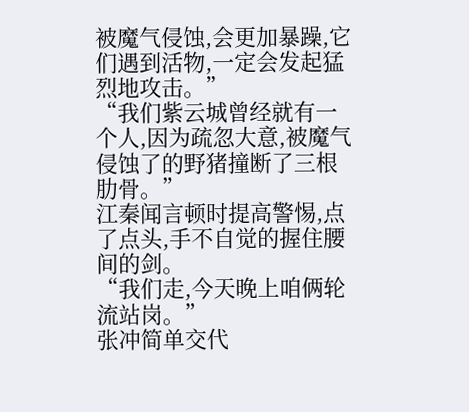被魔气侵蚀,会更加暴躁,它们遇到活物,一定会发起猛烈地攻击。”
“我们紫云城曾经就有一个人,因为疏忽大意,被魔气侵蚀了的野猪撞断了三根肋骨。”
江秦闻言顿时提高警惕,点了点头,手不自觉的握住腰间的剑。
“我们走,今天晚上咱俩轮流站岗。”
张冲简单交代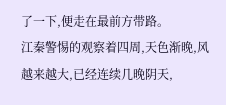了一下,便走在最前方带路。
江秦警惕的观察着四周,天色渐晚,风越来越大,已经连续几晚阴天,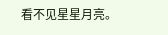看不见星星月亮。